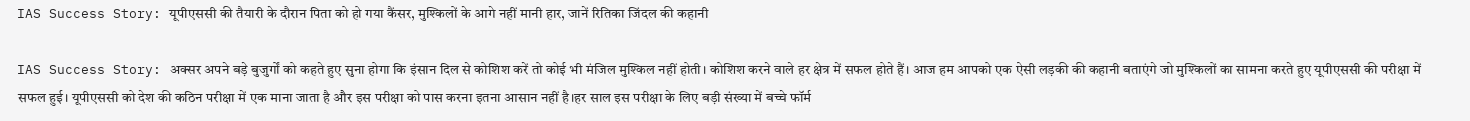IAS Success Story: यूपीएससी की तैयारी के दौरान पिता को हो गया कैंसर, मुश्किलों के आगे नहीं मानी हार, जानें रितिका जिंदल की कहानी

IAS Success Story: अक्सर अपने बड़े बुजुर्गों को कहते हुए सुना होगा कि इंसान दिल से कोशिश करें तो कोई भी मंजिल मुश्किल नहीं होती। कोशिश करने वाले हर क्षेत्र में सफल होते हैं। आज हम आपको एक ऐसी लड़की की कहानी बताएंगे जो मुश्किलों का सामना करते हुए यूपीएससी की परीक्षा में सफल हुई। यूपीएससी को देश की कठिन परीक्षा में एक माना जाता है और इस परीक्षा को पास करना इतना आसान नहीं है।हर साल इस परीक्षा के लिए बड़ी संख्या में बच्चे फॉर्म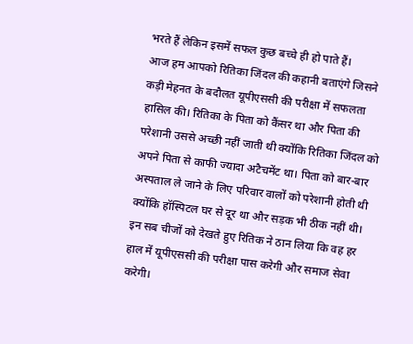भरते हैं लेकिन इसमें सफल कुछ बच्चे ही हो पाते हैं।
आज हम आपको रितिका जिंदल की कहानी बताएंगे जिसने कड़ी मेहनत के बदौलत यूपीएससी की परीक्षा में सफलता हासिल की। रितिका के पिता को कैंसर था और पिता की परेशानी उससे अच्छी नहीं जाती थी क्योंकि रितिका जिंदल को अपने पिता से काफी ज्यादा अटैचमेंट था। पिता को बार-बार अस्पताल ले जाने के लिए परिवार वालों को परेशानी होती थी क्योंकि हॉस्पिटल घर से दूर था और सड़क भी ठीक नहीं थी। इन सब चीजों को देखते हुए रितिक ने ठान लिया कि वह हर हाल में यूपीएससी की परीक्षा पास करेगी और समाज सेवा करेगी।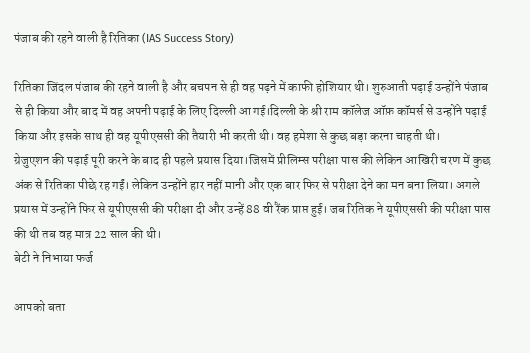पंजाब की रहने वाली है रितिका (IAS Success Story)

रितिका जिंदल पंजाब की रहने वाली है और बचपन से ही वह पढ़ने में काफी होशियार थी। शुरुआती पढ़ाई उन्होंने पंजाब से ही किया और बाद में वह अपनी पढ़ाई के लिए दिल्ली आ गई।दिल्ली के श्री राम कॉलेज ऑफ़ कॉमर्स से उन्होंने पढ़ाई किया और इसके साथ ही वह यूपीएससी की तैयारी भी करती थी। वह हमेशा से कुछ बड़ा करना चाहती थी।
ग्रेजुएशन की पढ़ाई पूरी करने के बाद ही पहले प्रयास दिया।जिसमें प्रीलिम्स परीक्षा पास की लेकिन आखिरी चरण में कुछ अंक से रितिका पीछे रह गईं। लेकिन उन्होंने हार नहीं मानी और एक बार फिर से परीक्षा देने का मन बना लिया। अगले प्रयास में उन्होंने फिर से यूपीएससी की परीक्षा दी और उन्हें 88 वी रैंक प्राप्त हुई। जब रितिक ने यूपीएससी की परीक्षा पास की थी तब वह मात्र 22 साल की थी।
बेटी ने निभाया फर्ज

आपको बता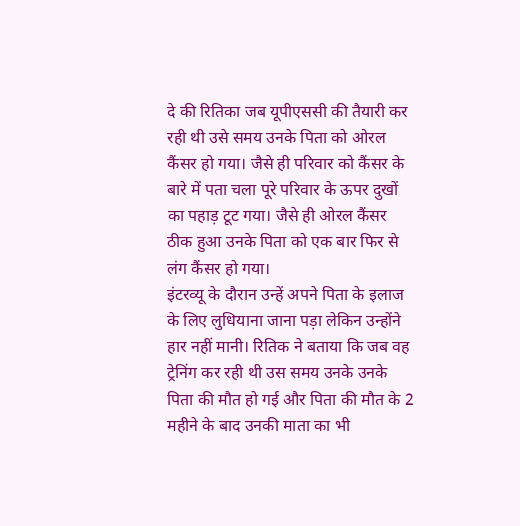दे की रितिका जब यूपीएससी की तैयारी कर रही थी उसे समय उनके पिता को ओरल कैंसर हो गया। जैसे ही परिवार को कैंसर के बारे में पता चला पूरे परिवार के ऊपर दुखों का पहाड़ टूट गया। जैसे ही ओरल कैंसर ठीक हुआ उनके पिता को एक बार फिर से लंग कैंसर हो गया।
इंटरव्यू के दौरान उन्हें अपने पिता के इलाज के लिए लुधियाना जाना पड़ा लेकिन उन्होंने हार नहीं मानी। रितिक ने बताया कि जब वह ट्रेनिंग कर रही थी उस समय उनके उनके पिता की मौत हो गई और पिता की मौत के 2 महीने के बाद उनकी माता का भी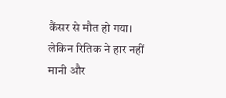कैंसर से मौत हो गया। लेकिन रितिक ने हार नहीं मानी और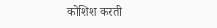कोशिश करती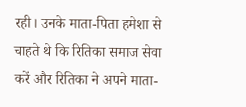रही। उनके माता-पिता हमेशा से चाहते थे कि रितिका समाज सेवा करें और रितिका ने अपने माता-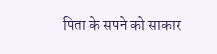पिता के सपने को साकार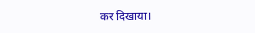कर दिखाया।